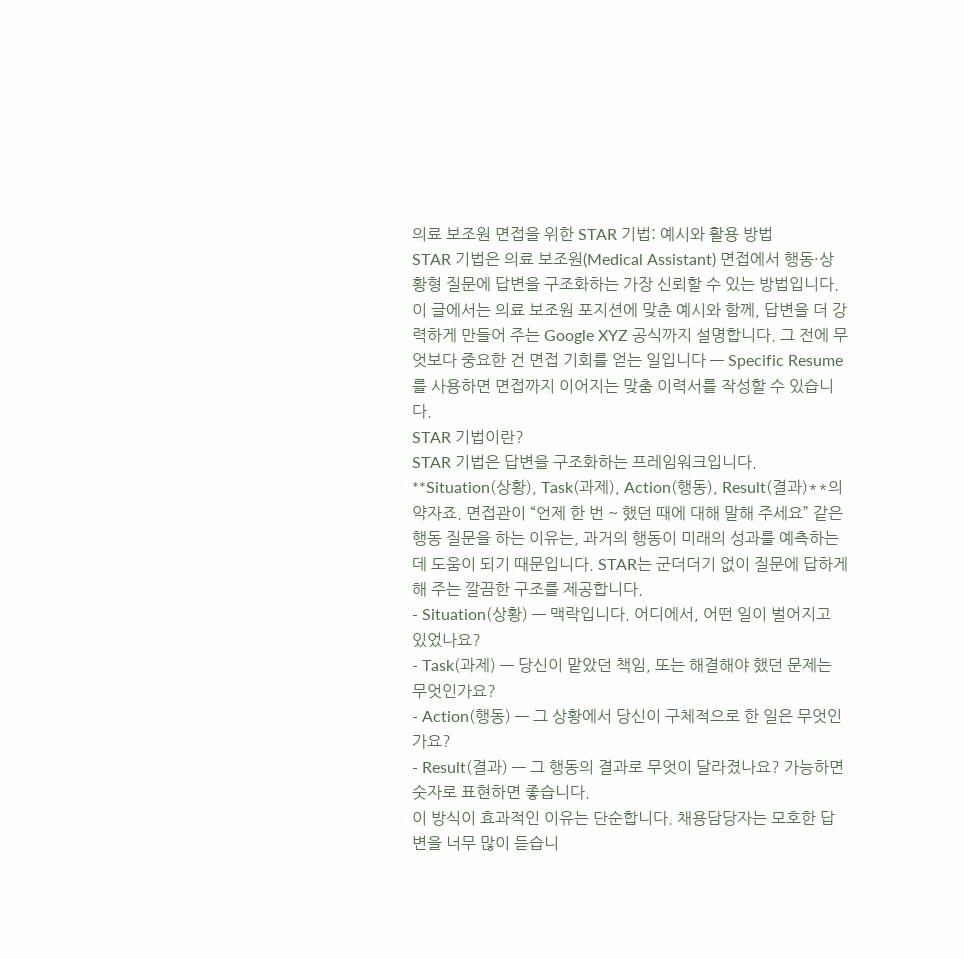의료 보조원 면접을 위한 STAR 기법: 예시와 활용 방법
STAR 기법은 의료 보조원(Medical Assistant) 면접에서 행동·상황형 질문에 답변을 구조화하는 가장 신뢰할 수 있는 방법입니다. 이 글에서는 의료 보조원 포지션에 맞춘 예시와 함께, 답변을 더 강력하게 만들어 주는 Google XYZ 공식까지 설명합니다. 그 전에 무엇보다 중요한 건 면접 기회를 얻는 일입니다 — Specific Resume를 사용하면 면접까지 이어지는 맞춤 이력서를 작성할 수 있습니다.
STAR 기법이란?
STAR 기법은 답변을 구조화하는 프레임워크입니다. **Situation(상황), Task(과제), Action(행동), Result(결과)**의 약자죠. 면접관이 “언제 한 번 ~ 했던 때에 대해 말해 주세요” 같은 행동 질문을 하는 이유는, 과거의 행동이 미래의 성과를 예측하는 데 도움이 되기 때문입니다. STAR는 군더더기 없이 질문에 답하게 해 주는 깔끔한 구조를 제공합니다.
- Situation(상황) — 맥락입니다. 어디에서, 어떤 일이 벌어지고 있었나요?
- Task(과제) — 당신이 맡았던 책임, 또는 해결해야 했던 문제는 무엇인가요?
- Action(행동) — 그 상황에서 당신이 구체적으로 한 일은 무엇인가요?
- Result(결과) — 그 행동의 결과로 무엇이 달라졌나요? 가능하면 숫자로 표현하면 좋습니다.
이 방식이 효과적인 이유는 단순합니다. 채용담당자는 모호한 답변을 너무 많이 듣습니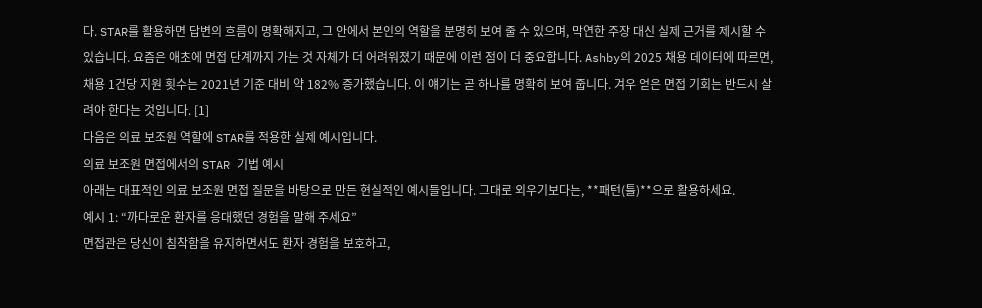다. STAR를 활용하면 답변의 흐름이 명확해지고, 그 안에서 본인의 역할을 분명히 보여 줄 수 있으며, 막연한 주장 대신 실제 근거를 제시할 수 있습니다. 요즘은 애초에 면접 단계까지 가는 것 자체가 더 어려워졌기 때문에 이런 점이 더 중요합니다. Ashby의 2025 채용 데이터에 따르면, 채용 1건당 지원 횟수는 2021년 기준 대비 약 182% 증가했습니다. 이 얘기는 곧 하나를 명확히 보여 줍니다. 겨우 얻은 면접 기회는 반드시 살려야 한다는 것입니다. [1]
다음은 의료 보조원 역할에 STAR를 적용한 실제 예시입니다.
의료 보조원 면접에서의 STAR 기법 예시
아래는 대표적인 의료 보조원 면접 질문을 바탕으로 만든 현실적인 예시들입니다. 그대로 외우기보다는, **패턴(틀)**으로 활용하세요.
예시 1: “까다로운 환자를 응대했던 경험을 말해 주세요”
면접관은 당신이 침착함을 유지하면서도 환자 경험을 보호하고,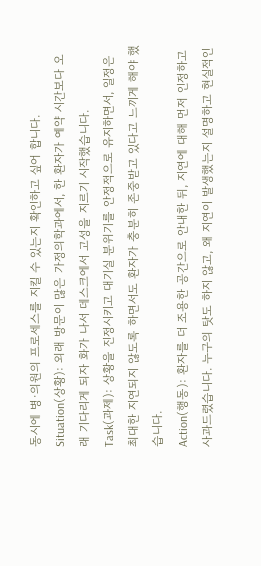동시에 병·의원의 프로세스를 지킬 수 있는지 확인하고 싶어 합니다.
Situation(상황): 외래 방문이 많은 가정의학과에서, 한 환자가 예약 시간보다 오래 기다리게 되자 화가 나서 데스크에서 고성을 지르기 시작했습니다.
Task(과제): 상황을 진정시키고 대기실 분위기를 안정적으로 유지하면서, 일정은 최대한 지연되지 않도록 하면서도 환자가 충분히 존중받고 있다고 느끼게 해야 했습니다.
Action(행동): 환자를 더 조용한 공간으로 안내한 뒤, 지연에 대해 먼저 인정하고 사과드렸습니다. 누구의 탓도 하지 않고, 왜 지연이 발생했는지 설명하고 현실적인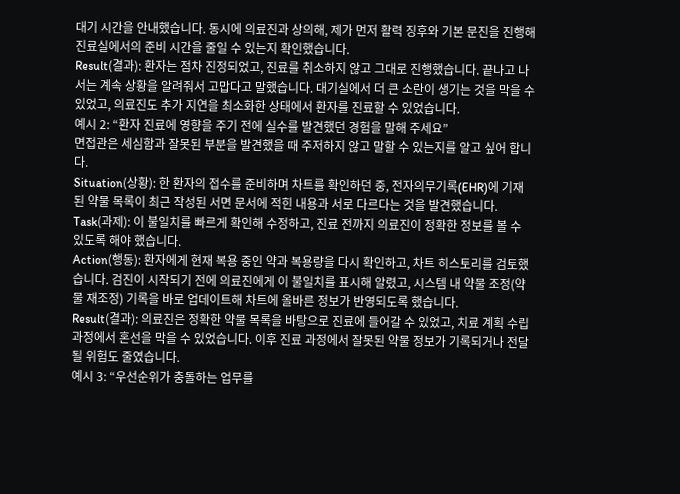대기 시간을 안내했습니다. 동시에 의료진과 상의해, 제가 먼저 활력 징후와 기본 문진을 진행해 진료실에서의 준비 시간을 줄일 수 있는지 확인했습니다.
Result(결과): 환자는 점차 진정되었고, 진료를 취소하지 않고 그대로 진행했습니다. 끝나고 나서는 계속 상황을 알려줘서 고맙다고 말했습니다. 대기실에서 더 큰 소란이 생기는 것을 막을 수 있었고, 의료진도 추가 지연을 최소화한 상태에서 환자를 진료할 수 있었습니다.
예시 2: “환자 진료에 영향을 주기 전에 실수를 발견했던 경험을 말해 주세요”
면접관은 세심함과 잘못된 부분을 발견했을 때 주저하지 않고 말할 수 있는지를 알고 싶어 합니다.
Situation(상황): 한 환자의 접수를 준비하며 차트를 확인하던 중, 전자의무기록(EHR)에 기재된 약물 목록이 최근 작성된 서면 문서에 적힌 내용과 서로 다르다는 것을 발견했습니다.
Task(과제): 이 불일치를 빠르게 확인해 수정하고, 진료 전까지 의료진이 정확한 정보를 볼 수 있도록 해야 했습니다.
Action(행동): 환자에게 현재 복용 중인 약과 복용량을 다시 확인하고, 차트 히스토리를 검토했습니다. 검진이 시작되기 전에 의료진에게 이 불일치를 표시해 알렸고, 시스템 내 약물 조정(약물 재조정) 기록을 바로 업데이트해 차트에 올바른 정보가 반영되도록 했습니다.
Result(결과): 의료진은 정확한 약물 목록을 바탕으로 진료에 들어갈 수 있었고, 치료 계획 수립 과정에서 혼선을 막을 수 있었습니다. 이후 진료 과정에서 잘못된 약물 정보가 기록되거나 전달될 위험도 줄였습니다.
예시 3: “우선순위가 충돌하는 업무를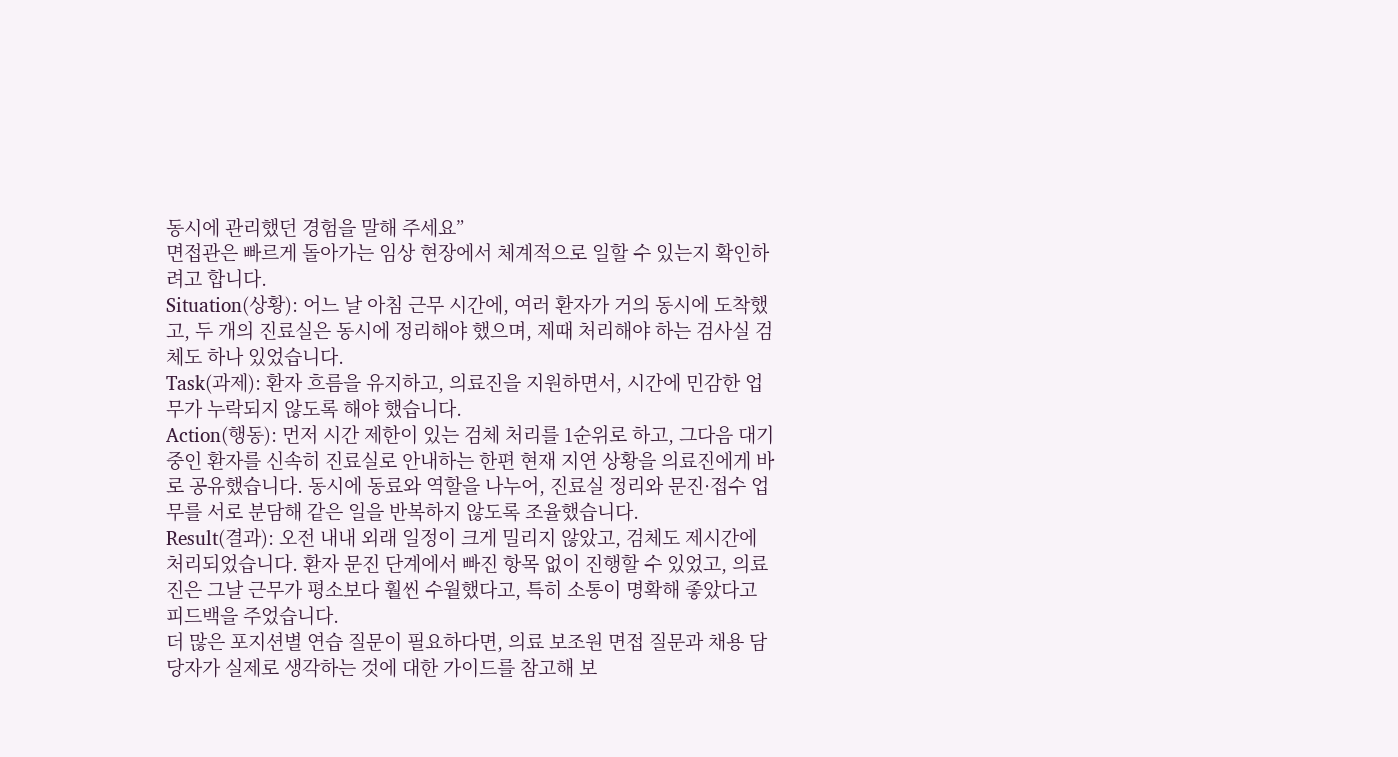동시에 관리했던 경험을 말해 주세요”
면접관은 빠르게 돌아가는 임상 현장에서 체계적으로 일할 수 있는지 확인하려고 합니다.
Situation(상황): 어느 날 아침 근무 시간에, 여러 환자가 거의 동시에 도착했고, 두 개의 진료실은 동시에 정리해야 했으며, 제때 처리해야 하는 검사실 검체도 하나 있었습니다.
Task(과제): 환자 흐름을 유지하고, 의료진을 지원하면서, 시간에 민감한 업무가 누락되지 않도록 해야 했습니다.
Action(행동): 먼저 시간 제한이 있는 검체 처리를 1순위로 하고, 그다음 대기 중인 환자를 신속히 진료실로 안내하는 한편 현재 지연 상황을 의료진에게 바로 공유했습니다. 동시에 동료와 역할을 나누어, 진료실 정리와 문진·접수 업무를 서로 분담해 같은 일을 반복하지 않도록 조율했습니다.
Result(결과): 오전 내내 외래 일정이 크게 밀리지 않았고, 검체도 제시간에 처리되었습니다. 환자 문진 단계에서 빠진 항목 없이 진행할 수 있었고, 의료진은 그날 근무가 평소보다 훨씬 수월했다고, 특히 소통이 명확해 좋았다고 피드백을 주었습니다.
더 많은 포지션별 연습 질문이 필요하다면, 의료 보조원 면접 질문과 채용 담당자가 실제로 생각하는 것에 대한 가이드를 참고해 보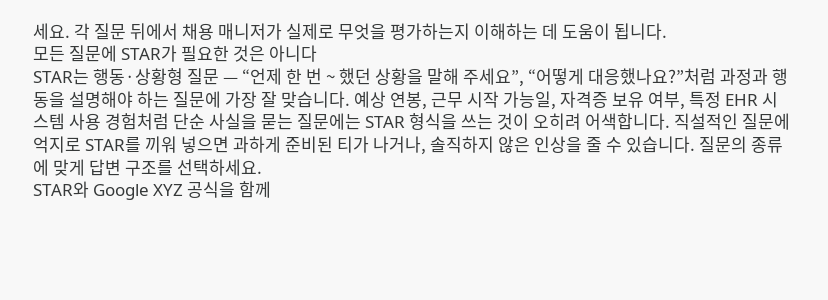세요. 각 질문 뒤에서 채용 매니저가 실제로 무엇을 평가하는지 이해하는 데 도움이 됩니다.
모든 질문에 STAR가 필요한 것은 아니다
STAR는 행동·상황형 질문 — “언제 한 번 ~ 했던 상황을 말해 주세요”, “어떻게 대응했나요?”처럼 과정과 행동을 설명해야 하는 질문에 가장 잘 맞습니다. 예상 연봉, 근무 시작 가능일, 자격증 보유 여부, 특정 EHR 시스템 사용 경험처럼 단순 사실을 묻는 질문에는 STAR 형식을 쓰는 것이 오히려 어색합니다. 직설적인 질문에 억지로 STAR를 끼워 넣으면 과하게 준비된 티가 나거나, 솔직하지 않은 인상을 줄 수 있습니다. 질문의 종류에 맞게 답변 구조를 선택하세요.
STAR와 Google XYZ 공식을 함께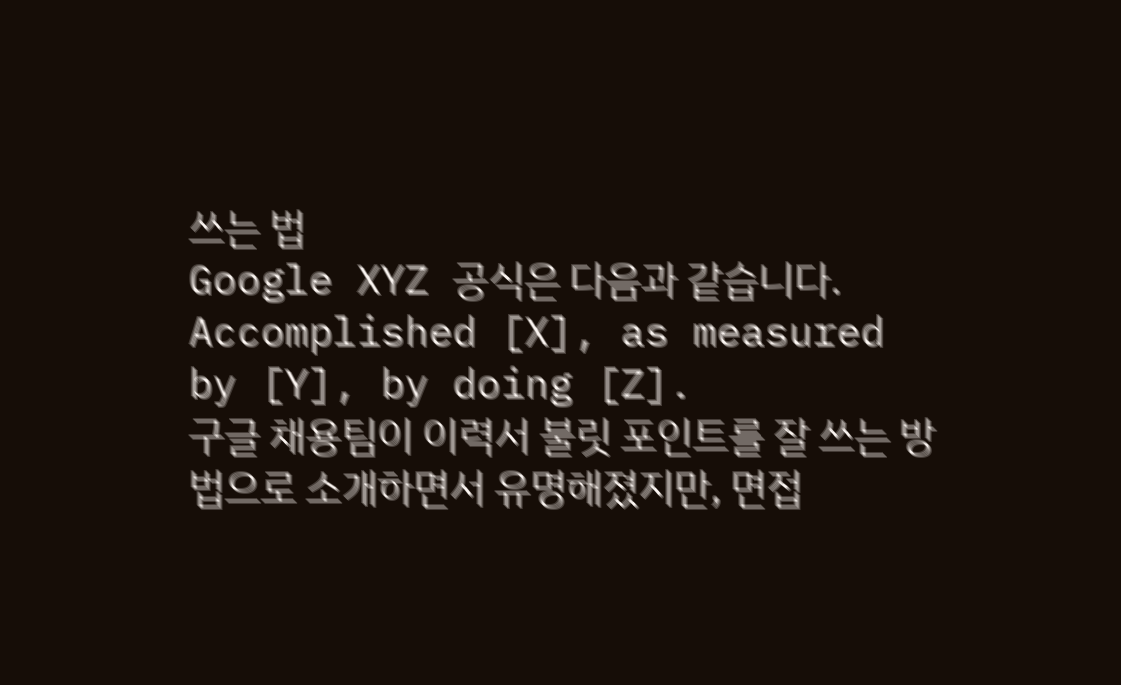쓰는 법
Google XYZ 공식은 다음과 같습니다. Accomplished [X], as measured by [Y], by doing [Z].
구글 채용팀이 이력서 불릿 포인트를 잘 쓰는 방법으로 소개하면서 유명해졌지만, 면접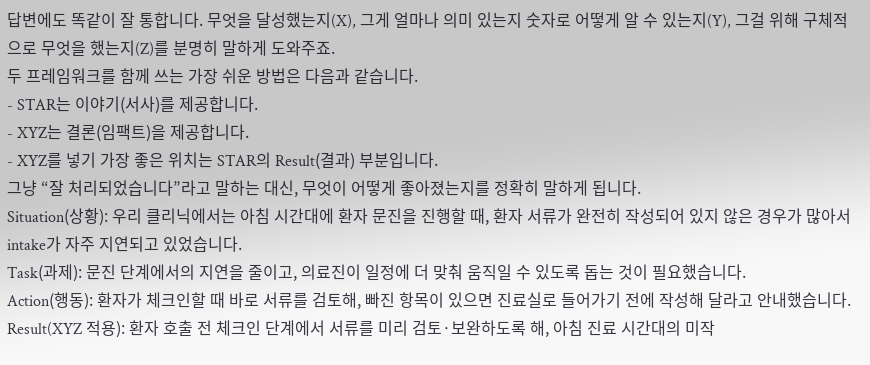답변에도 똑같이 잘 통합니다. 무엇을 달성했는지(X), 그게 얼마나 의미 있는지 숫자로 어떻게 알 수 있는지(Y), 그걸 위해 구체적으로 무엇을 했는지(Z)를 분명히 말하게 도와주죠.
두 프레임워크를 함께 쓰는 가장 쉬운 방법은 다음과 같습니다.
- STAR는 이야기(서사)를 제공합니다.
- XYZ는 결론(임팩트)을 제공합니다.
- XYZ를 넣기 가장 좋은 위치는 STAR의 Result(결과) 부분입니다.
그냥 “잘 처리되었습니다”라고 말하는 대신, 무엇이 어떻게 좋아졌는지를 정확히 말하게 됩니다.
Situation(상황): 우리 클리닉에서는 아침 시간대에 환자 문진을 진행할 때, 환자 서류가 완전히 작성되어 있지 않은 경우가 많아서 intake가 자주 지연되고 있었습니다.
Task(과제): 문진 단계에서의 지연을 줄이고, 의료진이 일정에 더 맞춰 움직일 수 있도록 돕는 것이 필요했습니다.
Action(행동): 환자가 체크인할 때 바로 서류를 검토해, 빠진 항목이 있으면 진료실로 들어가기 전에 작성해 달라고 안내했습니다.
Result(XYZ 적용): 환자 호출 전 체크인 단계에서 서류를 미리 검토·보완하도록 해, 아침 진료 시간대의 미작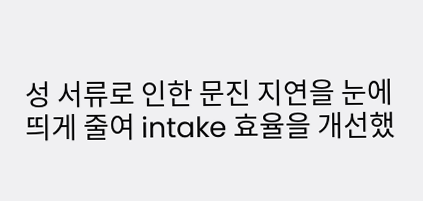성 서류로 인한 문진 지연을 눈에 띄게 줄여 intake 효율을 개선했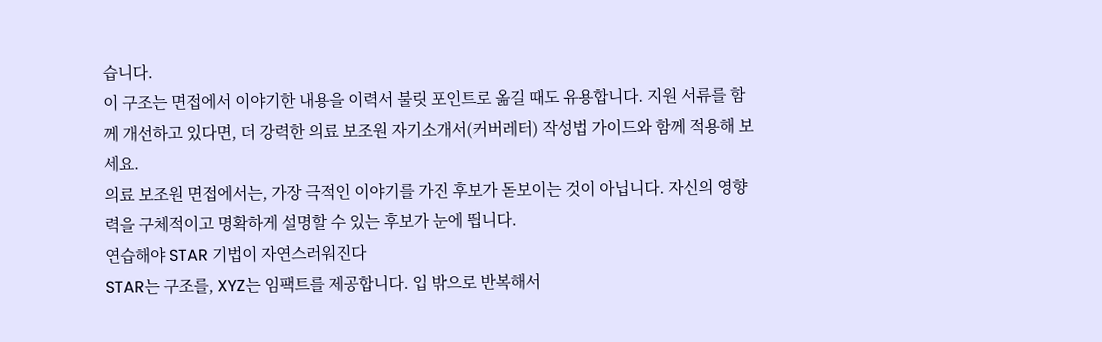습니다.
이 구조는 면접에서 이야기한 내용을 이력서 불릿 포인트로 옮길 때도 유용합니다. 지원 서류를 함께 개선하고 있다면, 더 강력한 의료 보조원 자기소개서(커버레터) 작성법 가이드와 함께 적용해 보세요.
의료 보조원 면접에서는, 가장 극적인 이야기를 가진 후보가 돋보이는 것이 아닙니다. 자신의 영향력을 구체적이고 명확하게 설명할 수 있는 후보가 눈에 띕니다.
연습해야 STAR 기법이 자연스러워진다
STAR는 구조를, XYZ는 임팩트를 제공합니다. 입 밖으로 반복해서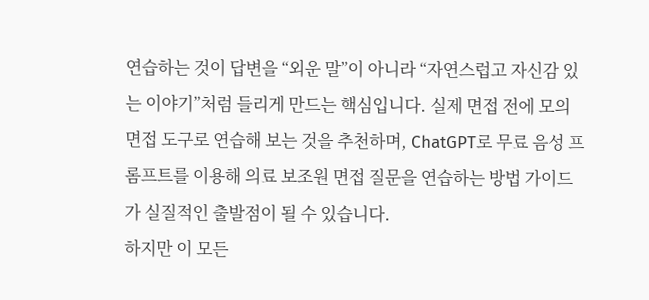연습하는 것이 답변을 “외운 말”이 아니라 “자연스럽고 자신감 있는 이야기”처럼 들리게 만드는 핵심입니다. 실제 면접 전에 모의 면접 도구로 연습해 보는 것을 추천하며, ChatGPT로 무료 음성 프롬프트를 이용해 의료 보조원 면접 질문을 연습하는 방법 가이드가 실질적인 출발점이 될 수 있습니다.
하지만 이 모든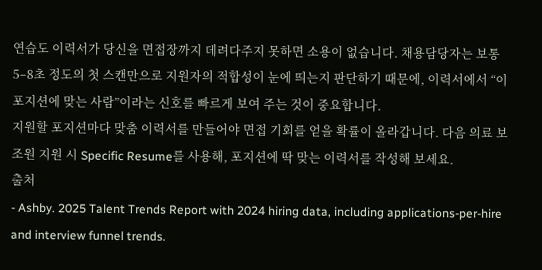연습도 이력서가 당신을 면접장까지 데려다주지 못하면 소용이 없습니다. 채용담당자는 보통 5–8초 정도의 첫 스캔만으로 지원자의 적합성이 눈에 띄는지 판단하기 때문에, 이력서에서 “이 포지션에 맞는 사람”이라는 신호를 빠르게 보여 주는 것이 중요합니다.
지원할 포지션마다 맞춤 이력서를 만들어야 면접 기회를 얻을 확률이 올라갑니다. 다음 의료 보조원 지원 시 Specific Resume를 사용해, 포지션에 딱 맞는 이력서를 작성해 보세요.
출처
- Ashby. 2025 Talent Trends Report with 2024 hiring data, including applications-per-hire and interview funnel trends.